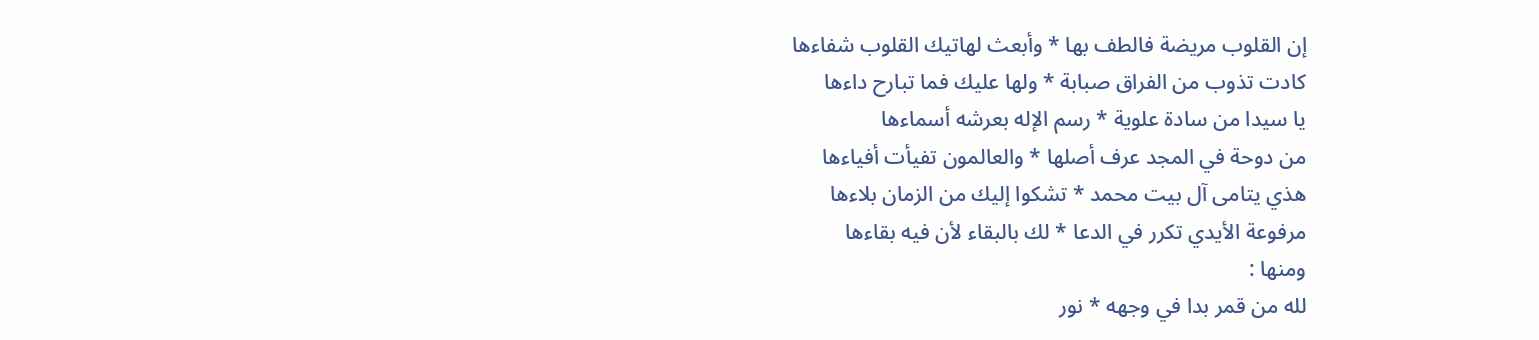إن القلوب مريضة فالطف بها * وأبعث لهاتيك القلوب شفاءها
كادت تذوب من الفراق صبابة * ولها عليك فما تبارح داءها
يا سيدا من سادة علوية * رسم الإله بعرشه أسماءها
من دوحة في المجد عرف أصلها * والعالمون تفيأت أفياءها
هذي يتامى آل بيت محمد * تشكوا إليك من الزمان بلاءها
مرفوعة الأيدي تكرر في الدعا * لك بالبقاء لأن فيه بقاءها
ومنها :
لله من قمر بدا في وجهه * نور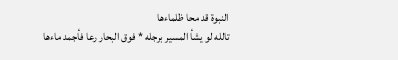النبوة قد محا ظلماءها
تالله لو يشأ المسير برجله * فوق البحار رعا فأجمد ماءها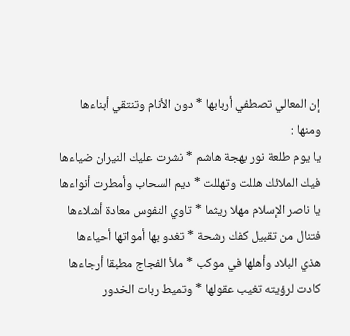إن المعالي تصطفي أربابها * دون الأنام وتنتقي أبناءها
ومنها :
يا يوم طلعة نور بهجة هاشم * نشرت عليك النيران ضياءها
فيك الملائك هللت وتهللت * ديم السحاب وأمطرت أنواءها
يا ناصر الإسلام مهلا ريثما * تاوي النفوس معادة أشلاءها
فتنال من تقبيل كفك رشحة * تغدو بها أمواتها أحياءها
هذي البلاد وأهلها في موكب * ملأ الفجاج مطبقا أرجاءها
كادت لرؤيته تغيب عقولها * وتميط ربات الخدور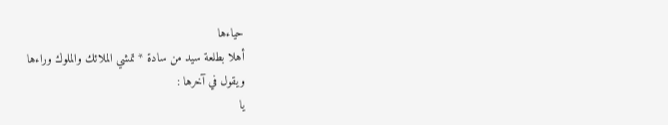حياءها
أهلا بطلعة سيد من سادة * تمشي الملائك والملوك وراءها
ويقول في آخرها :
يا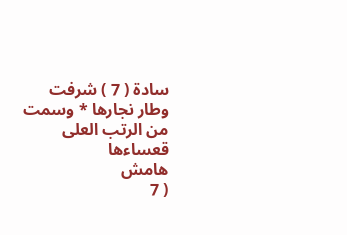سادة ( 7 ) شرفت وطار نجارها * وسمت من الرتب العلى قعساءها
هامش
( 7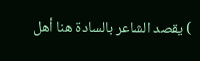) يقصد الشاعر بالسادة هنا أهل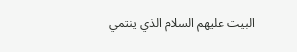البيت عليهم السلام الذي ينتمي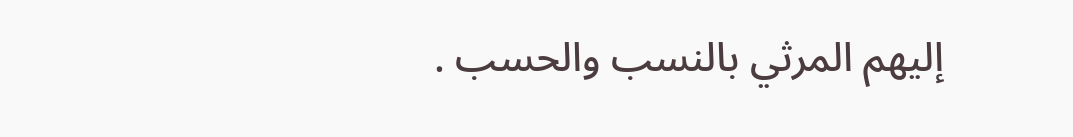إليهم المرثي بالنسب والحسب .